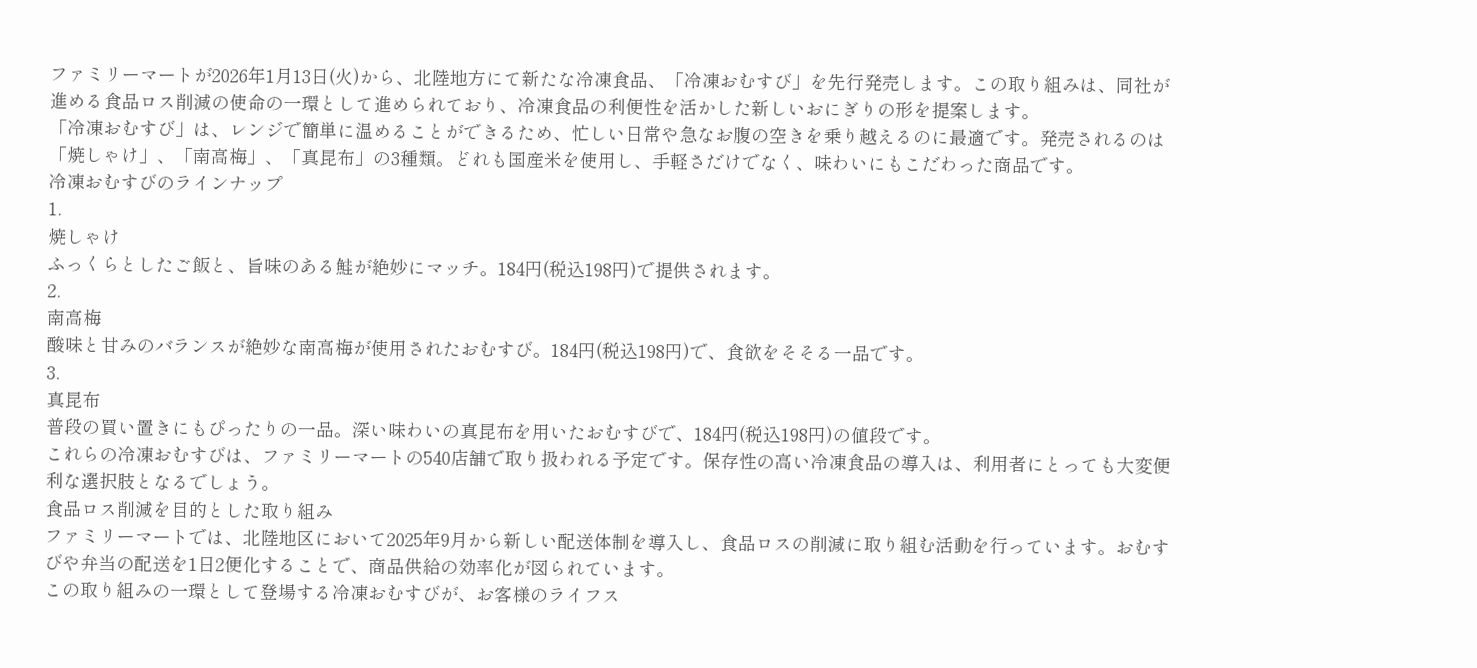ファミリーマートが2026年1月13日(火)から、北陸地方にて新たな冷凍食品、「冷凍おむすび」を先行発売します。この取り組みは、同社が進める食品ロス削減の使命の一環として進められており、冷凍食品の利便性を活かした新しいおにぎりの形を提案します。
「冷凍おむすび」は、レンジで簡単に温めることができるため、忙しい日常や急なお腹の空きを乗り越えるのに最適です。発売されるのは「焼しゃけ」、「南高梅」、「真昆布」の3種類。どれも国産米を使用し、手軽さだけでなく、味わいにもこだわった商品です。
冷凍おむすびのラインナップ
1.
焼しゃけ
ふっくらとしたご飯と、旨味のある鮭が絶妙にマッチ。184円(税込198円)で提供されます。
2.
南高梅
酸味と甘みのバランスが絶妙な南高梅が使用されたおむすび。184円(税込198円)で、食欲をそそる一品です。
3.
真昆布
普段の買い置きにもぴったりの一品。深い味わいの真昆布を用いたおむすびで、184円(税込198円)の値段です。
これらの冷凍おむすびは、ファミリーマートの540店舗で取り扱われる予定です。保存性の高い冷凍食品の導入は、利用者にとっても大変便利な選択肢となるでしょう。
食品ロス削減を目的とした取り組み
ファミリーマートでは、北陸地区において2025年9月から新しい配送体制を導入し、食品ロスの削減に取り組む活動を行っています。おむすびや弁当の配送を1日2便化することで、商品供給の効率化が図られています。
この取り組みの一環として登場する冷凍おむすびが、お客様のライフス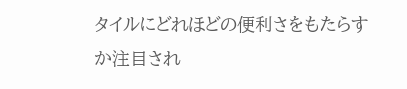タイルにどれほどの便利さをもたらすか注目され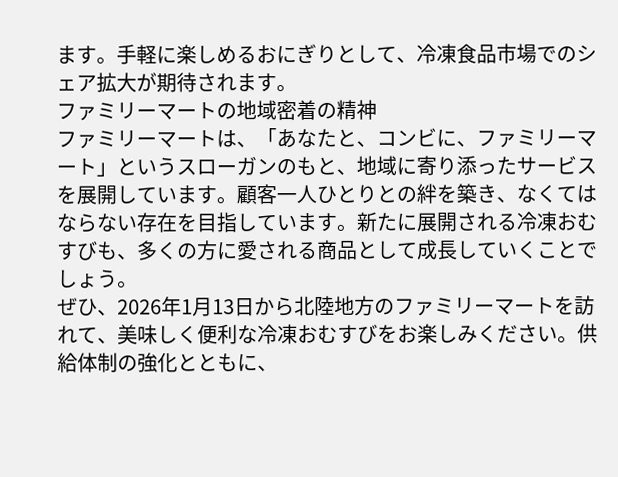ます。手軽に楽しめるおにぎりとして、冷凍食品市場でのシェア拡大が期待されます。
ファミリーマートの地域密着の精神
ファミリーマートは、「あなたと、コンビに、ファミリーマート」というスローガンのもと、地域に寄り添ったサービスを展開しています。顧客一人ひとりとの絆を築き、なくてはならない存在を目指しています。新たに展開される冷凍おむすびも、多くの方に愛される商品として成長していくことでしょう。
ぜひ、2026年1月13日から北陸地方のファミリーマートを訪れて、美味しく便利な冷凍おむすびをお楽しみください。供給体制の強化とともに、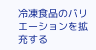冷凍食品のバリエーションを拡充する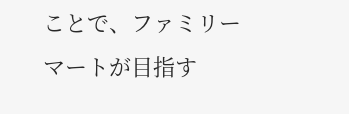ことで、ファミリーマートが目指す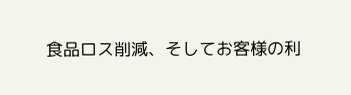食品ロス削減、そしてお客様の利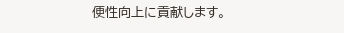便性向上に貢献します。